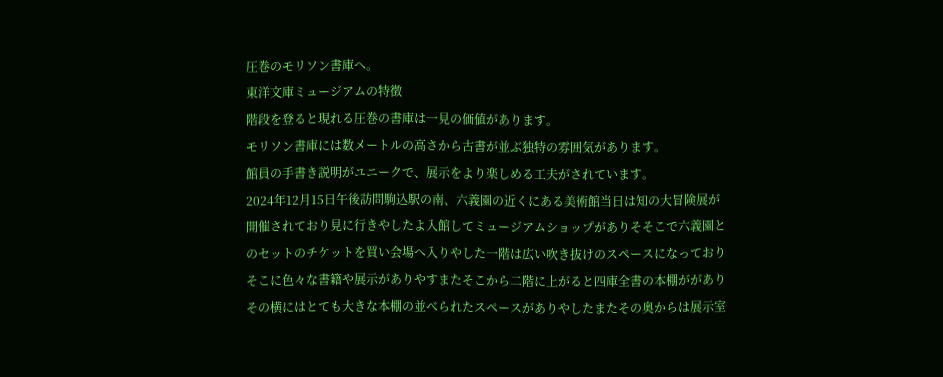圧巻のモリソン書庫へ。
東洋文庫ミュージアムの特徴
階段を登ると現れる圧巻の書庫は一見の価値があります。
モリソン書庫には数メートルの高さから古書が並ぶ独特の雰囲気があります。
館員の手書き説明がユニークで、展示をより楽しめる工夫がされています。
2024年12月15日午後訪問駒込駅の南、六義園の近くにある美術館当日は知の大冒険展が開催されており見に行きやしたよ入館してミュージアムショップがありそそこで六義園とのセットのチケットを買い会場へ入りやした一階は広い吹き抜けのスペースになっておりそこに色々な書籍や展示がありやすまたそこから二階に上がると四庫全書の本棚ががありその横にはとても大きな本棚の並べられたスペースがありやしたまたその奥からは展示室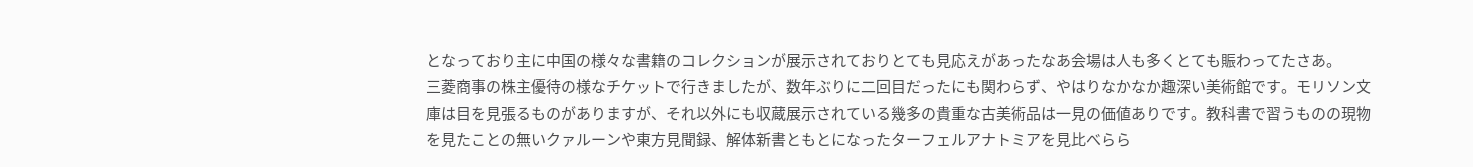となっており主に中国の様々な書籍のコレクションが展示されておりとても見応えがあったなあ会場は人も多くとても賑わってたさあ。
三菱商事の株主優待の様なチケットで行きましたが、数年ぶりに二回目だったにも関わらず、やはりなかなか趣深い美術館です。モリソン文庫は目を見張るものがありますが、それ以外にも収蔵展示されている幾多の貴重な古美術品は一見の価値ありです。教科書で習うものの現物を見たことの無いクァルーンや東方見聞録、解体新書ともとになったターフェルアナトミアを見比べらら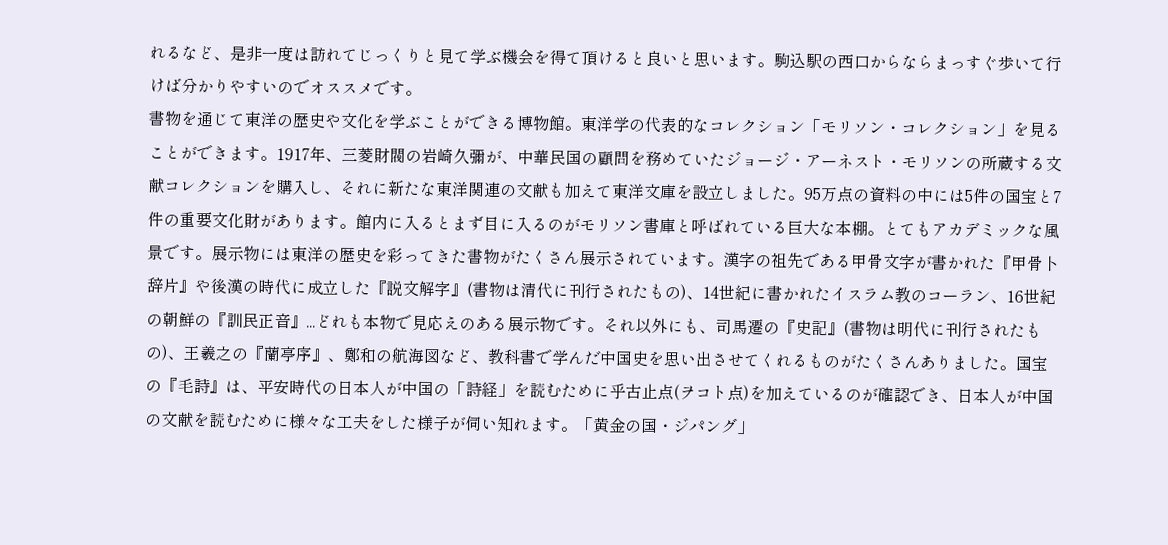れるなど、是非一度は訪れてじっくりと見て学ぶ機会を得て頂けると良いと思います。駒込駅の西口からならまっすぐ歩いて行けば分かりやすいのでオススメです。
書物を通じて東洋の歴史や文化を学ぶことができる博物館。東洋学の代表的なコレクション「モリソン・コレクション」を見ることができます。1917年、三菱財閥の岩崎久彌が、中華民国の顧問を務めていたジョージ・アーネスト・モリソンの所蔵する文献コレクションを購入し、それに新たな東洋関連の文献も加えて東洋文庫を設立しました。95万点の資料の中には5件の国宝と7件の重要文化財があります。館内に入るとまず目に入るのがモリソン書庫と呼ばれている巨大な本棚。とてもアカデミックな風景です。展示物には東洋の歴史を彩ってきた書物がたくさん展示されています。漢字の祖先である甲骨文字が書かれた『甲骨卜辞片』や後漢の時代に成立した『説文解字』(書物は清代に刊行されたもの)、14世紀に書かれたイスラム教のコーラン、16世紀の朝鮮の『訓民正音』...どれも本物で見応えのある展示物です。それ以外にも、司馬遷の『史記』(書物は明代に刊行されたもの)、王羲之の『蘭亭序』、鄭和の航海図など、教科書で学んだ中国史を思い出させてくれるものがたくさんありました。国宝の『毛詩』は、平安時代の日本人が中国の「詩経」を読むために乎古止点(ヲコト点)を加えているのが確認でき、日本人が中国の文献を読むために様々な工夫をした様子が伺い知れます。「黄金の国・ジパング」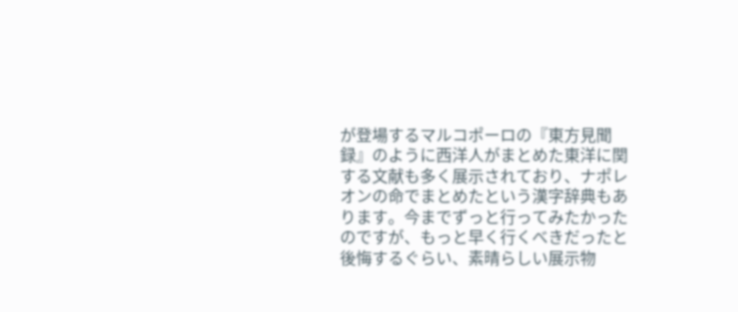が登場するマルコポーロの『東方見聞録』のように西洋人がまとめた東洋に関する文献も多く展示されており、ナポレオンの命でまとめたという漢字辞典もあります。今までずっと行ってみたかったのですが、もっと早く行くべきだったと後悔するぐらい、素晴らしい展示物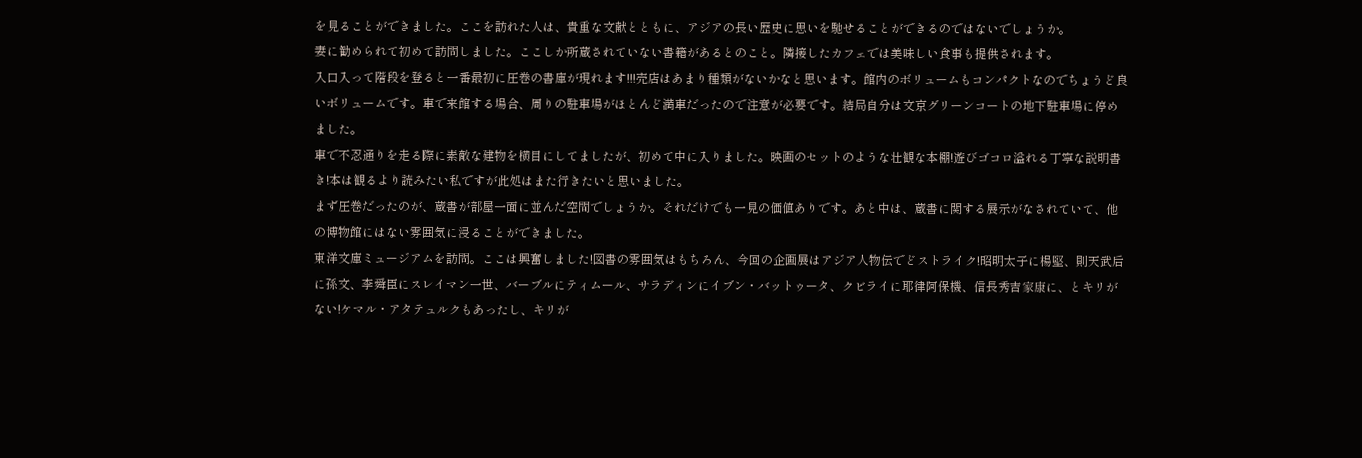を見ることができました。ここを訪れた人は、貴重な文献とともに、アジアの長い歴史に思いを馳せることができるのではないでしょうか。
妻に勧められて初めて訪問しました。ここしか所蔵されていない書籍があるとのこと。隣接したカフェでは美味しい食事も提供されます。
入口入って階段を登ると一番最初に圧巻の書庫が現れます!!!売店はあまり種類がないかなと思います。館内のボリュームもコンパクトなのでちょうど良いボリュームです。車で来館する場合、周りの駐車場がほとんど満車だったので注意が必要です。結局自分は文京グリーンコートの地下駐車場に停めました。
車で不忍通りを走る際に素敵な建物を横目にしてましたが、初めて中に入りました。映画のセットのような壮観な本棚!遊びゴコロ溢れる丁寧な説明書き!本は観るより読みたい私ですが此処はまた行きたいと思いました。
まず圧巻だったのが、蔵書が部屋一面に並んだ空間でしょうか。それだけでも一見の価値ありです。あと中は、蔵書に関する展示がなされていて、他の博物館にはない雰囲気に浸ることができました。
東洋文庫ミュージアムを訪問。ここは興奮しました!図書の雰囲気はもちろん、今回の企画展はアジア人物伝でどストライク!昭明太子に楊堅、則天武后に孫文、李舜臣にスレイマン一世、バーブルにティムール、サラディンにイブン・バットゥータ、クビライに耶律阿保機、信長秀吉家康に、とキリがない!ケマル・アタテュルクもあったし、キリが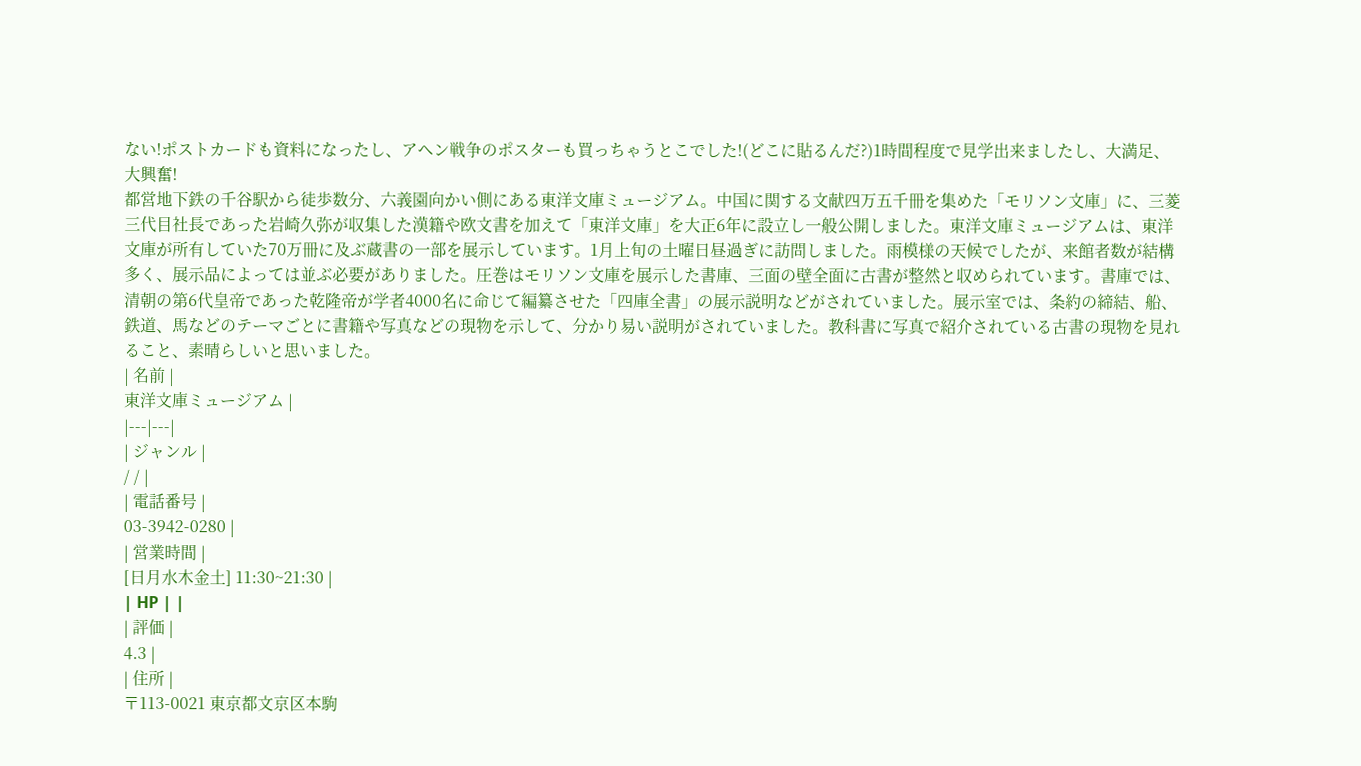ない!ポストカードも資料になったし、アヘン戦争のポスターも買っちゃうとこでした!(どこに貼るんだ?)1時間程度で見学出来ましたし、大満足、大興奮!
都営地下鉄の千谷駅から徒歩数分、六義園向かい側にある東洋文庫ミュージアム。中国に関する文献四万五千冊を集めた「モリソン文庫」に、三菱三代目社長であった岩崎久弥が収集した漢籍や欧文書を加えて「東洋文庫」を大正6年に設立し一般公開しました。東洋文庫ミュージアムは、東洋文庫が所有していた70万冊に及ぶ蔵書の一部を展示しています。1月上旬の土曜日昼過ぎに訪問しました。雨模様の天候でしたが、来館者数が結構多く、展示品によっては並ぶ必要がありました。圧巻はモリソン文庫を展示した書庫、三面の壁全面に古書が整然と収められています。書庫では、清朝の第6代皇帝であった乾隆帝が学者4000名に命じて編纂させた「四庫全書」の展示説明などがされていました。展示室では、条約の締結、船、鉄道、馬などのテーマごとに書籍や写真などの現物を示して、分かり易い説明がされていました。教科書に写真で紹介されている古書の現物を見れること、素晴らしいと思いました。
| 名前 |
東洋文庫ミュージアム |
|---|---|
| ジャンル |
/ / |
| 電話番号 |
03-3942-0280 |
| 営業時間 |
[日月水木金土] 11:30~21:30 |
| HP | |
| 評価 |
4.3 |
| 住所 |
〒113-0021 東京都文京区本駒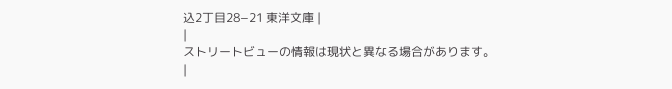込2丁目28−21 東洋文庫 |
|
ストリートビューの情報は現状と異なる場合があります。
|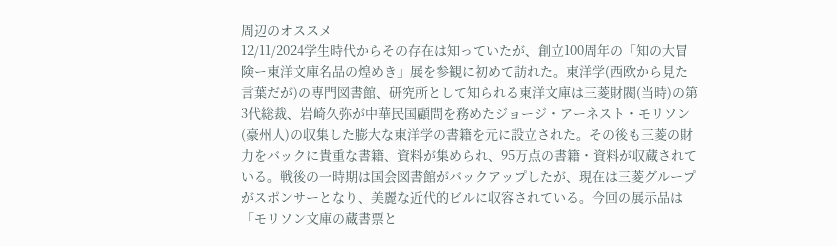周辺のオススメ
12/11/2024学生時代からその存在は知っていたが、創立100周年の「知の大冒険ー東洋文庫名品の煌めき」展を参観に初めて訪れた。東洋学(西欧から見た言葉だが)の専門図書館、研究所として知られる東洋文庫は三菱財閥(当時)の第3代総裁、岩崎久弥が中華民国顧問を務めたジョージ・アーネスト・モリソン(豪州人)の収集した膨大な東洋学の書籍を元に設立された。その後も三菱の財力をバックに貴重な書籍、資料が集められ、95万点の書籍・資料が収蔵されている。戦後の一時期は国会図書館がバックアップしたが、現在は三菱グループがスポンサーとなり、美麗な近代的ビルに収容されている。今回の展示品は「モリソン文庫の蔵書票と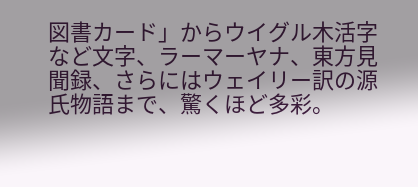図書カード」からウイグル木活字など文字、ラーマーヤナ、東方見聞録、さらにはウェイリー訳の源氏物語まで、驚くほど多彩。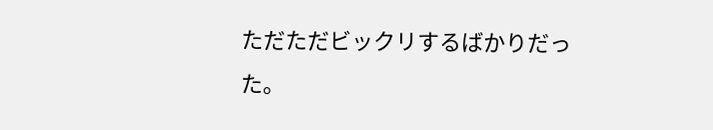ただただビックリするばかりだった。